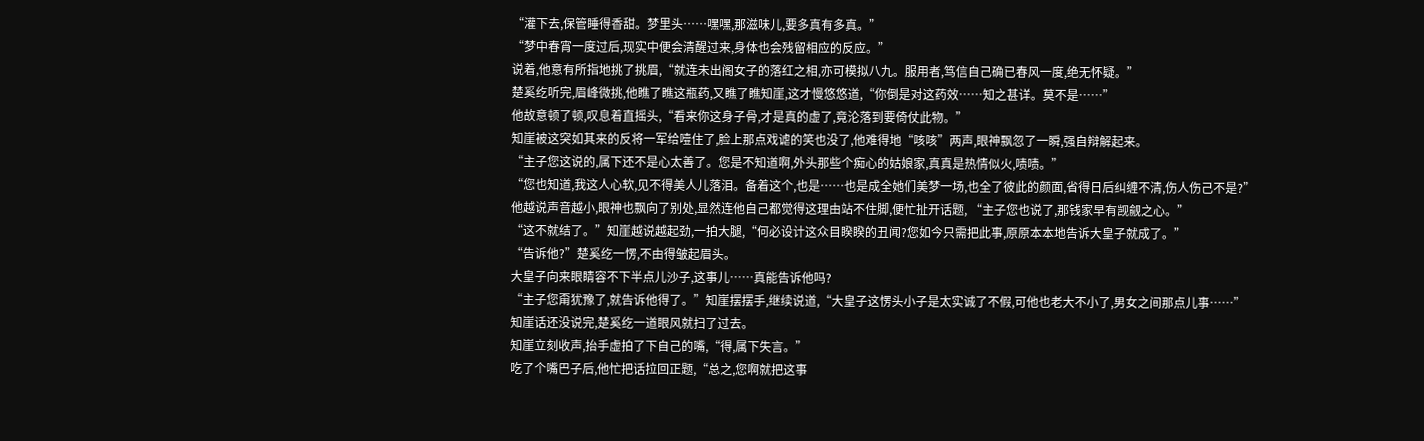“灌下去,保管睡得香甜。梦里头……嘿嘿,那滋味儿,要多真有多真。”
“梦中春宵一度过后,现实中便会清醒过来,身体也会残留相应的反应。”
说着,他意有所指地挑了挑眉,“就连未出阁女子的落红之相,亦可模拟八九。服用者,笃信自己确已春风一度,绝无怀疑。”
楚奚纥听完,眉峰微挑,他瞧了瞧这瓶药,又瞧了瞧知崖,这才慢悠悠道,“你倒是对这药效……知之甚详。莫不是……”
他故意顿了顿,叹息着直摇头,“看来你这身子骨,才是真的虚了,竟沦落到要倚仗此物。”
知崖被这突如其来的反将一军给噎住了,脸上那点戏谑的笑也没了,他难得地“咳咳”两声,眼神飘忽了一瞬,强自辩解起来。
“主子您这说的,属下还不是心太善了。您是不知道啊,外头那些个痴心的姑娘家,真真是热情似火,啧啧。”
“您也知道,我这人心软,见不得美人儿落泪。备着这个,也是……也是成全她们美梦一场,也全了彼此的颜面,省得日后纠缠不清,伤人伤己不是?”
他越说声音越小,眼神也飘向了别处,显然连他自己都觉得这理由站不住脚,便忙扯开话题, “主子您也说了,那钱家早有觊觎之心。”
“这不就结了。”知崖越说越起劲,一拍大腿,“何必设计这众目睽睽的丑闻?您如今只需把此事,原原本本地告诉大皇子就成了。”
“告诉他?”楚奚纥一愣,不由得皱起眉头。
大皇子向来眼睛容不下半点儿沙子,这事儿……真能告诉他吗?
“主子您甭犹豫了,就告诉他得了。”知崖摆摆手,继续说道,“大皇子这愣头小子是太实诚了不假,可他也老大不小了,男女之间那点儿事……”
知崖话还没说完,楚奚纥一道眼风就扫了过去。
知崖立刻收声,抬手虚拍了下自己的嘴,“得,属下失言。”
吃了个嘴巴子后,他忙把话拉回正题,“总之,您啊就把这事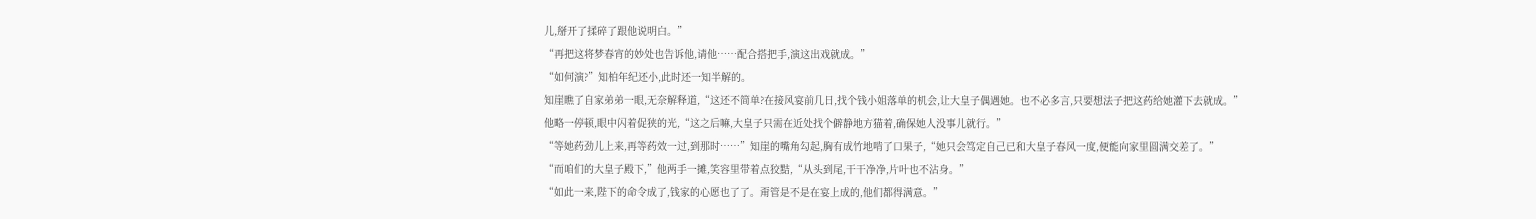儿,掰开了揉碎了跟他说明白。”
“再把这将梦春宵的妙处也告诉他,请他……配合搭把手,演这出戏就成。”
“如何演?”知柏年纪还小,此时还一知半解的。
知崖瞧了自家弟弟一眼,无奈解释道,“这还不简单?在接风宴前几日,找个钱小姐落单的机会,让大皇子偶遇她。也不必多言,只要想法子把这药给她灌下去就成。”
他略一停顿,眼中闪着促狭的光,“这之后嘛,大皇子只需在近处找个僻静地方猫着,确保她人没事儿就行。”
“等她药劲儿上来,再等药效一过,到那时……”知崖的嘴角勾起,胸有成竹地啃了口果子,“她只会笃定自己已和大皇子春风一度,便能向家里圆满交差了。”
“而咱们的大皇子殿下,”他两手一摊,笑容里带着点狡黠,“从头到尾,干干净净,片叶也不沾身。”
“如此一来,陛下的命令成了,钱家的心愿也了了。甭管是不是在宴上成的,他们都得满意。”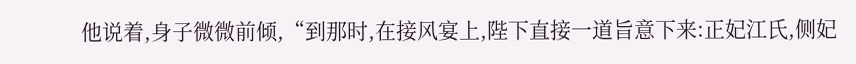他说着,身子微微前倾,“到那时,在接风宴上,陛下直接一道旨意下来:正妃江氏,侧妃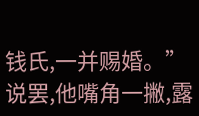钱氏,一并赐婚。”
说罢,他嘴角一撇,露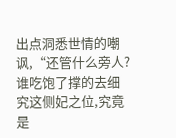出点洞悉世情的嘲讽,“还管什么旁人?谁吃饱了撑的去细究这侧妃之位,究竟是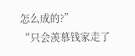怎么成的?”
“只会羡慕钱家走了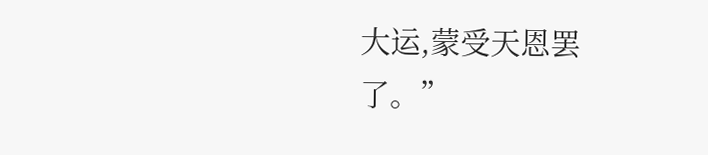大运,蒙受天恩罢了。”